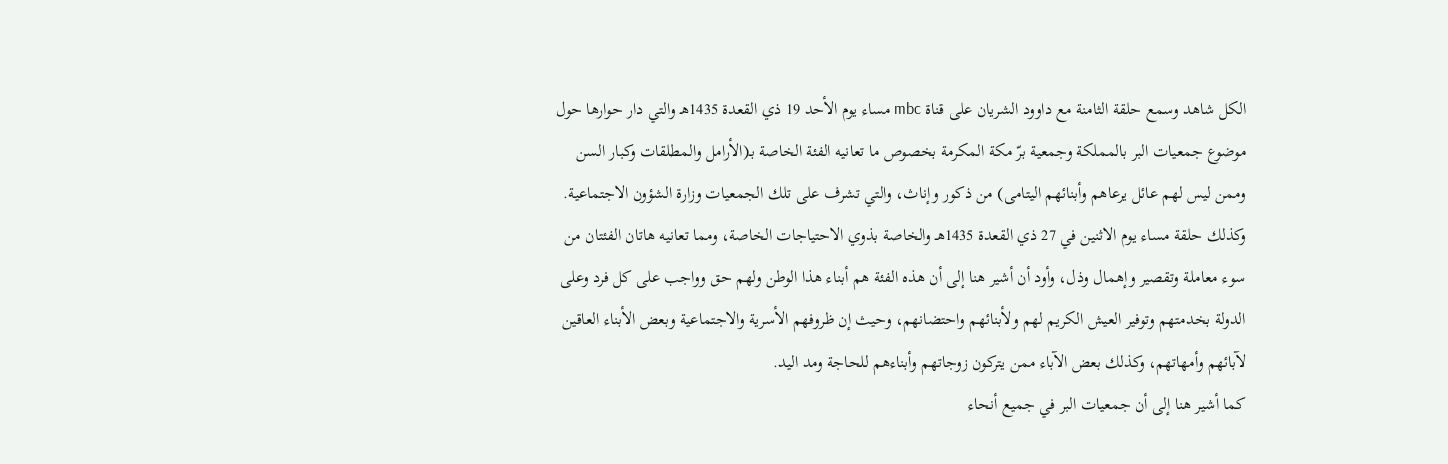الكل شاهد وسمع حلقة الثامنة مع داوود الشريان على قناة mbc مساء يوم الأحد 19 ذي القعدة 1435هـ والتي دار حوارها حول موضوع جمعيات البر بالمملكة وجمعية برّ مكة المكرمة بخصوص ما تعانيه الفئة الخاصة بـ(الأرامل والمطلقات وكبار السن وممن ليس لهم عائل يرعاهم وأبنائهم اليتامى) من ذكور وإناث، والتي تشرف على تلك الجمعيات وزارة الشؤون الاجتماعية.
وكذلك حلقة مساء يوم الاثنين في 27 ذي القعدة 1435هـ والخاصة بذوي الاحتياجات الخاصة، ومما تعانيه هاتان الفئتان من سوء معاملة وتقصير وإهمال وذل، وأود أن أشير هنا إلى أن هذه الفئة هم أبناء هذا الوطن ولهم حق وواجب على كل فرد وعلى الدولة بخدمتهم وتوفير العيش الكريم لهم ولأبنائهم واحتضانهم، وحيث إن ظروفهم الأسرية والاجتماعية وبعض الأبناء العاقين لآبائهم وأمهاتهم، وكذلك بعض الآباء ممن يتركون زوجاتهم وأبناءهم للحاجة ومد اليد.
كما أشير هنا إلى أن جمعيات البر في جميع أنحاء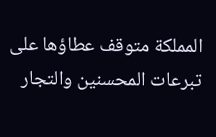المملكة متوقف عطاؤها على تبرعات المحسنين والتجار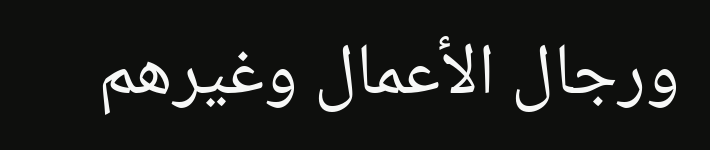ورجال الأعمال وغيرهم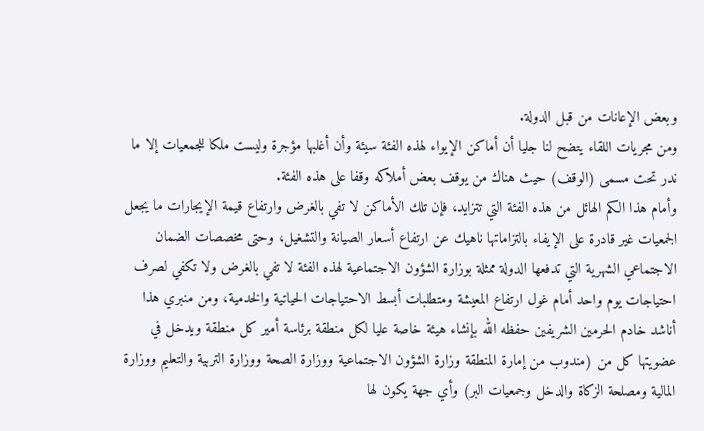وبعض الإعانات من قبل الدولة.
ومن مجريات اللقاء يتضح لنا جليا أن أماكن الإيواء لهذه الفئة سيئة وأن أغلبها مؤجرة وليست ملكا للجمعيات إلا ما ندر تحت مسمى (الوقف) حيث هناك من يوقف بعض أملاكه وقفا على هذه الفئة.
وأمام هذا الكم الهائل من هذه الفئة التي تتزايد، فإن تلك الأماكن لا تفي بالغرض وارتفاع قيمة الإيجارات ما يجعل الجمعيات غير قادرة على الإيفاء بالتزاماتها ناهيك عن ارتفاع أسعار الصيانة والتشغيل، وحتى مخصصات الضمان الاجتماعي الشهرية التي تدفعها الدولة ممثلة بوزارة الشؤون الاجتماعية لهذه الفئة لا تفي بالغرض ولا تكفي لصرف احتياجات يوم واحد أمام غول ارتفاع المعيشة ومتطلبات أبسط الاحتياجات الحياتية والخدمية، ومن منبري هذا أناشد خادم الحرمين الشريفين حفظه الله بإنشاء هيئة خاصة عليا لكل منطقة برئاسة أمير كل منطقة ويدخل في عضويتها كل من (مندوب من إمارة المنطقة وزارة الشؤون الاجتماعية ووزارة الصحة ووزارة التربية والتعليم ووزارة المالية ومصلحة الزكاة والدخل وجمعيات البر) وأي جهة يكون لها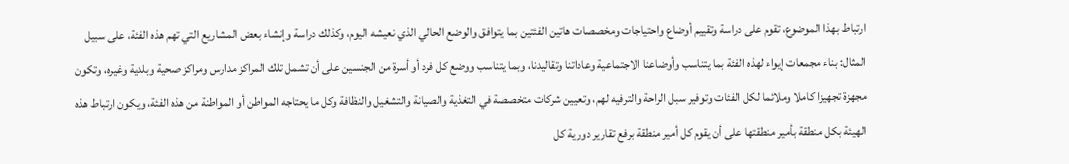ارتباط بهذا الموضوع، تقوم على دراسة وتقييم أوضاع واحتياجات ومخصصات هاتين الفئتين بما يتوافق والوضع الحالي الذي نعيشه اليوم، وكذلك دراسة وإنشاء بعض المشاريع التي تهم هذه الفئة، على سبيل المثال: بناء مجمعات إيواء لهذه الفئة بما يتناسب وأوضاعنا الاجتماعية وعاداتنا وتقاليدنا، وبما يتناسب ووضع كل فرد أو أسرة من الجنسين على أن تشمل تلك المراكز مدارس ومراكز صحية وبلدية وغيره، وتكون مجهزة تجهيزا كاملا وملائما لكل الفئات وتوفير سبل الراحة والترفيه لهم، وتعيين شركات متخصصة في التغذية والصيانة والتشغيل والنظافة وكل ما يحتاجه المواطن أو المواطنة من هذه الفئة، ويكون ارتباط هذه الهيئة بكل منطقة بأمير منطقتها على أن يقوم كل أمير منطقة برفع تقارير دورية كل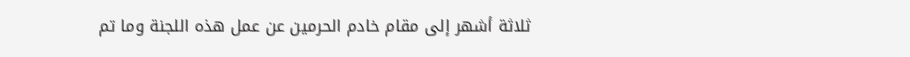ثلاثة أشهر إلى مقام خادم الحرمين عن عمل هذه اللجنة وما تم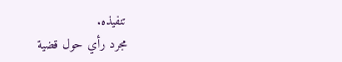تنفيذه.
مجرد رأي حول قضية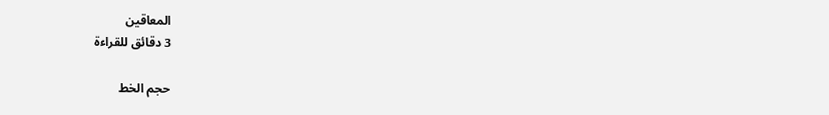المعاقين
3 دقائق للقراءة

حجم الخط